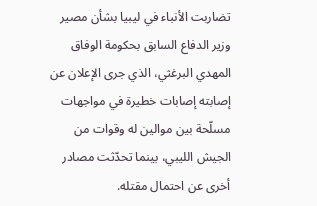تضاربت الأنباء في ليبيا بشأن مصير وزير الدفاع السابق بحكومة الوفاق المهدي البرغثي، الذي جرى الإعلان عن إصابته إصابات خطيرة في مواجهات مسلّحة بين موالين له وقوات من الجيش الليبي، بينما تحدّثت مصادر أخرى عن احتمال مقتله.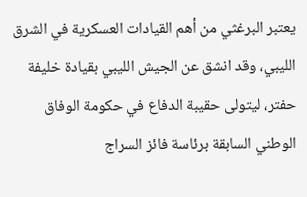يعتبر البرغثي من أهم القيادات العسكرية في الشرق الليبي، وقد انشق عن الجيش الليبي بقيادة خليفة حفتر، ليتولى حقيبة الدفاع في حكومة الوفاق الوطني السابقة برئاسة فائز السراج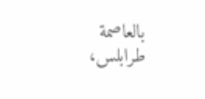بالعاصمة طرابلس،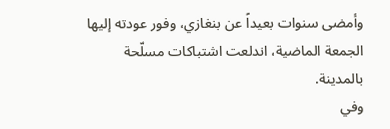وأمضى سنوات بعيداً عن بنغازي، وفور عودته إليها الجمعة الماضية، اندلعت اشتباكات مسلّحة بالمدينة.
وفي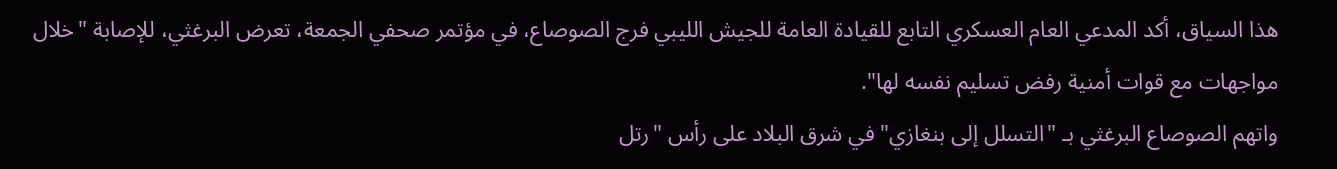هذا السياق، أكد المدعي العام العسكري التابع للقيادة العامة للجيش الليبي فرج الصوصاع، في مؤتمر صحفي الجمعة، تعرض البرغثي، للإصابة "خلال مواجهات مع قوات أمنية رفض تسليم نفسه لها".
واتهم الصوصاع البرغثي بـ "التسلل إلى بنغازي" في شرق البلاد على رأس "رتل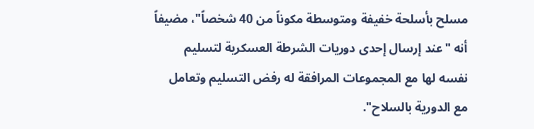مسلح بأسلحة خفيفة ومتوسطة مكوناً من 40 شخصاً"، مضيفاً أنه "عند إرسال إحدى دوريات الشرطة العسكرية لتسليم نفسه لها مع المجموعات المرافقة له رفض التسليم وتعامل مع الدورية بالسلاح".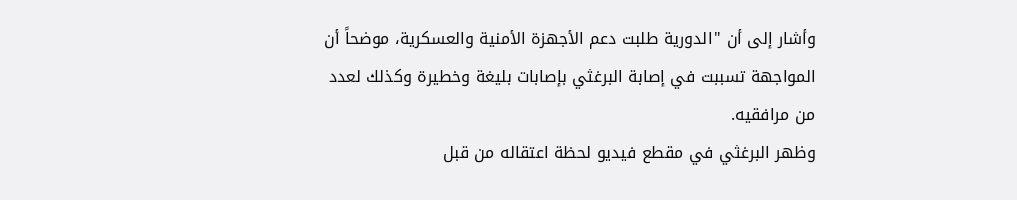وأشار إلى أن "الدورية طلبت دعم الأجهزة الأمنية والعسكرية، موضحاً أن المواجهة تسببت في إصابة البرغثي بإصابات بليغة وخطيرة وكذلك لعدد من مرافقيه.
وظهر البرغثي في مقطع فيديو لحظة اعتقاله من قبل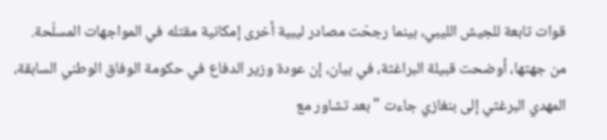قوات تابعة للجيش الليبي، بينما رجحّت مصادر ليبية أخرى إمكانية مقتله في المواجهات المسلّحة.
من جهتها، أوضحت قبيلة البراغثة، في بيان، إن عودة وزير الدفاع في حكومة الوفاق الوطني السابقة، المهدي البرغثي إلى بنغازي جاءت "بعد تشاور مع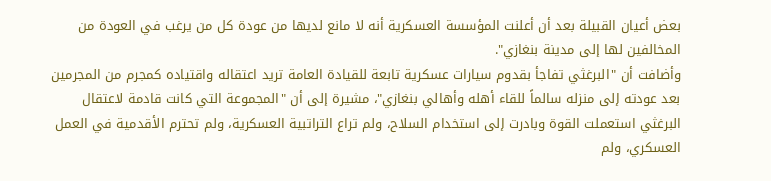بعض أعيان القبيلة بعد أن أعلنت المؤسسة العسكرية أنه لا مانع لديها من عودة كل من يرغب في العودة من المخالفين لها إلى مدينة بنغازي".
وأضافت أن "البرغثي تفاجأ بقدوم سيارات عسكرية تابعة للقيادة العامة تريد اعتقاله واقتياده كمجرم من المجرمين بعد عودته إلى منزله سالماً للقاء أهله وأهالي بنغازي"، مشيرة إلى أن "المجموعة التي كانت قادمة لاعتقال البرغثي استعملت القوة وبادرت إلى استخدام السلاح، ولم تراع التراتبية العسكرية، ولم تحترم الأقدمية في العمل العسكري، ولم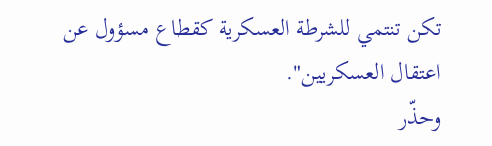تكن تنتمي للشرطة العسكرية كقطاع مسؤول عن اعتقال العسكريين".
وحذّر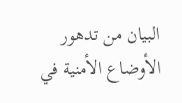البيان من تدهور الأوضاع الأمنية في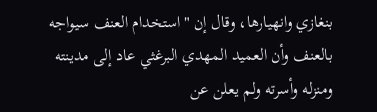بنغازي وانهيارها، وقال إن "استخدام العنف سيواجه بالعنف وأن العميد المهدي البرغثي عاد إلى مدينته ومنزله وأسرته ولم يعلن عن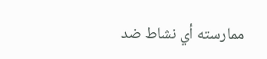ممارسته أي نشاط ضد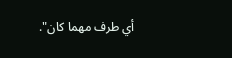أي طرف مهما كان".